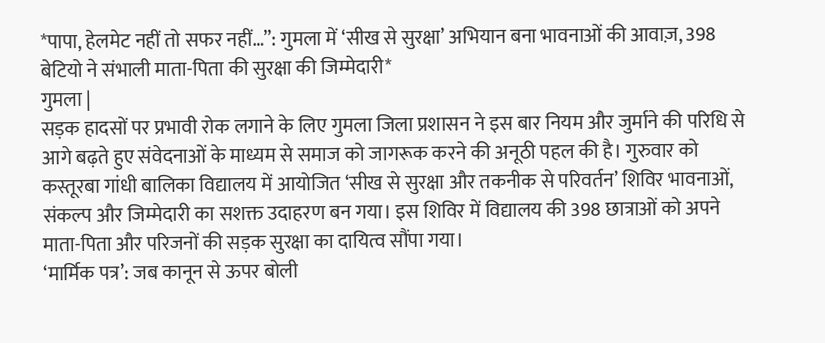*पापा, हेलमेट नहीं तो सफर नहीं…”: गुमला में ‘सीख से सुरक्षा’ अभियान बना भावनाओं की आवाज़, 398 बेटियो ने संभाली माता-पिता की सुरक्षा की जिम्मेदारी*
गुमला |
सड़क हादसों पर प्रभावी रोक लगाने के लिए गुमला जिला प्रशासन ने इस बार नियम और जुर्माने की परिधि से आगे बढ़ते हुए संवेदनाओं के माध्यम से समाज को जागरूक करने की अनूठी पहल की है। गुरुवार को कस्तूरबा गांधी बालिका विद्यालय में आयोजित ‘सीख से सुरक्षा और तकनीक से परिवर्तन’ शिविर भावनाओं, संकल्प और जिम्मेदारी का सशक्त उदाहरण बन गया। इस शिविर में विद्यालय की 398 छात्राओं को अपने माता-पिता और परिजनों की सड़क सुरक्षा का दायित्व सौंपा गया।
‘मार्मिक पत्र’: जब कानून से ऊपर बोली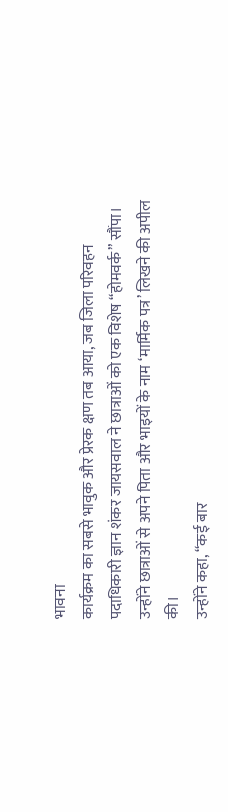भावना
कार्यक्रम का सबसे भावुक और प्रेरक क्षण तब आया, जब जिला परिवहन पदाधिकारी ज्ञान शंकर जायसवाल ने छात्राओं को एक विशेष “होमवर्क” सौंपा। उन्होंने छात्राओं से अपने पिता और भाइयों के नाम ‘मार्मिक पत्र’ लिखने की अपील की।
उन्होंने कहा, “कई बार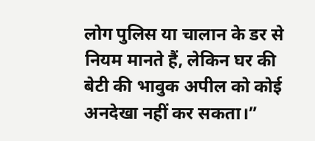लोग पुलिस या चालान के डर से नियम मानते हैं, लेकिन घर की बेटी की भावुक अपील को कोई अनदेखा नहीं कर सकता।”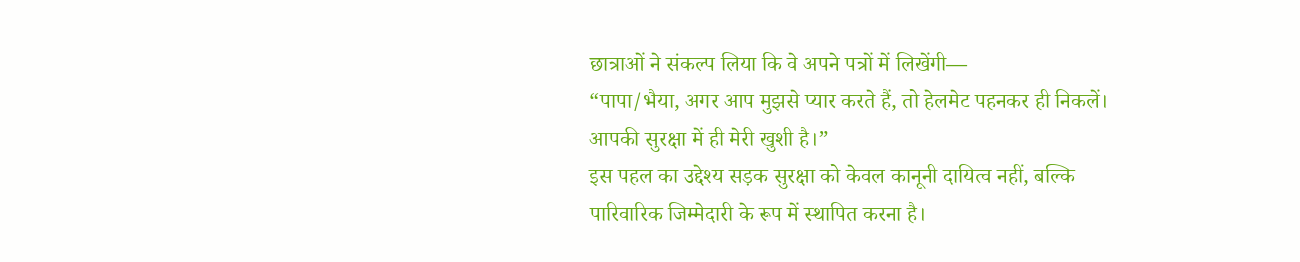छात्राओं ने संकल्प लिया कि वे अपने पत्रों में लिखेंगी—
“पापा/भैया, अगर आप मुझसे प्यार करते हैं, तो हेलमेट पहनकर ही निकलें। आपकी सुरक्षा में ही मेरी खुशी है।”
इस पहल का उद्देश्य सड़क सुरक्षा को केवल कानूनी दायित्व नहीं, बल्कि पारिवारिक जिम्मेदारी के रूप में स्थापित करना है।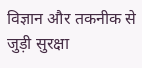विज्ञान और तकनीक से जुड़ी सुरक्षा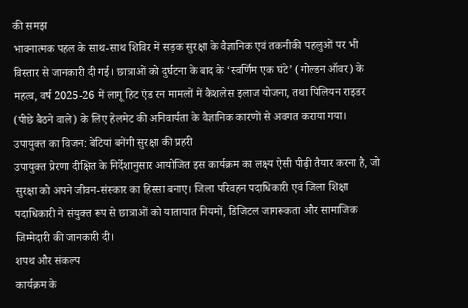की समझ
भावनात्मक पहल के साथ-साथ शिविर में सड़क सुरक्षा के वैज्ञानिक एवं तकनीकी पहलुओं पर भी विस्तार से जानकारी दी गई। छात्राओं को दुर्घटना के बाद के ‘स्वर्णिम एक घंटे’ (गोल्डन ऑवर) के महत्व, वर्ष 2025-26 में लागू हिट एंड रन मामलों में कैशलेस इलाज योजना, तथा पिलियन राइडर (पीछे बैठने वाले) के लिए हेलमेट की अनिवार्यता के वैज्ञानिक कारणों से अवगत कराया गया।
उपायुक्त का विजन: बेटियां बनेंगी सुरक्षा की प्रहरी
उपायुक्त प्रेरणा दीक्षित के निर्देशानुसार आयोजित इस कार्यक्रम का लक्ष्य ऐसी पीढ़ी तैयार करना है, जो सुरक्षा को अपने जीवन-संस्कार का हिस्सा बनाए। जिला परिवहन पदाधिकारी एवं जिला शिक्षा पदाधिकारी ने संयुक्त रूप से छात्राओं को यातायात नियमों, डिजिटल जागरूकता और सामाजिक जिम्मेदारी की जानकारी दी।
शपथ और संकल्प
कार्यक्रम के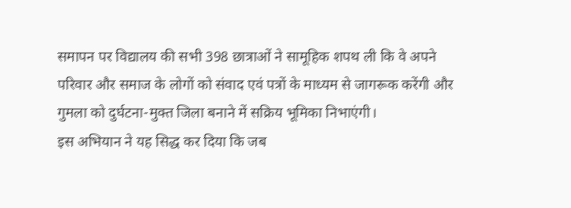समापन पर विद्यालय की सभी 398 छात्राओं ने सामूहिक शपथ ली कि वे अपने परिवार और समाज के लोगों को संवाद एवं पत्रों के माध्यम से जागरूक करेंगी और गुमला को दुर्घटना-मुक्त जिला बनाने में सक्रिय भूमिका निभाएंगी।
इस अभियान ने यह सिद्ध कर दिया कि जब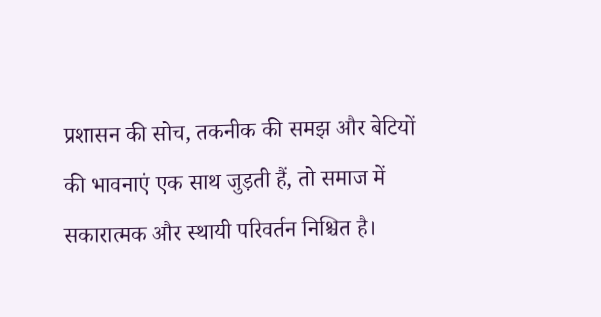प्रशासन की सोच, तकनीक की समझ और बेटियों की भावनाएं एक साथ जुड़ती हैं, तो समाज में सकारात्मक और स्थायी परिवर्तन निश्चित है।